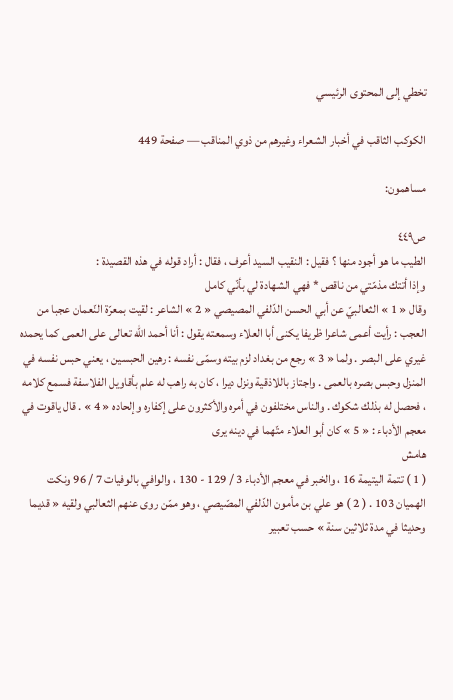تخطي إلى المحتوى الرئيسي

الكوكب الثاقب في أخبار الشعراء وغيرهم من ذوي المناقب — صفحة 449

مساهمون:

ص٤٤٩
الطيب ما هو أجود منها ؟ فقيل : النقيب السيد أعرف ، فقال : أراد قوله في هذه القصيدة :
وإذا أتتك مذمّتي من ناقص * فهي الشهادة لي بأنّي كامل
وقال « 1 » الثعالبيّ عن أبي الحسن الدّلفي المصيصي « 2 » الشاعر : لقيت بمعرّة النّعمان عجبا من العجب : رأيت أعمى شاعرا ظريفا يكنى أبا العلاء وسمعته يقول : أنا أحمد الله تعالى على العمى كما يحمده غيري على البصر . ولما « 3 » رجع من بغداد لزم بيته وسمّى نفسه : رهين الحبسين ، يعني حبس نفسه في المنزل وحبس بصره بالعمى . واجتاز باللاذقية ونزل ديرا ، كان به راهب له علم بأقاويل الفلاسفة فسمع كلامه ، فحصل له بذلك شكوك . والناس مختلفون في أمره والأكثرون على إكفاره وإلحاده « 4 » . قال ياقوت في معجم الأدباء : « 5 » كان أبو العلاء متّهما في دينه يرى
هامش
( 1 ) تتمة اليتيمة 16 ، والخبر في معجم الأدباء 3 / 129 - 130 ، والوافي بالوفيات 7 / 96 ونكت الهميان 103 . ( 2 ) هو علي بن مأمون الدّلفي المصّيصي ، وهو ممّن روى عنهم الثعالبي ولقيه « قديما وحديثا في مدة ثلاثين سنة » حسب تعبير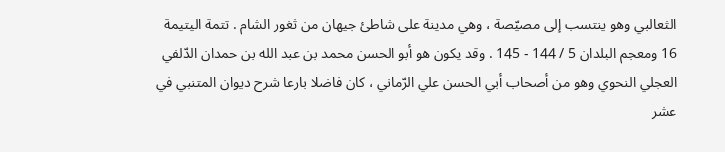الثعالبي وهو ينتسب إلى مصيّصة ، وهي مدينة على شاطئ جيهان من ثغور الشام . تتمة اليتيمة 16 ومعجم البلدان 5 / 144 - 145 . وقد يكون هو أبو الحسن محمد بن عبد الله بن حمدان الدّلفي العجلي النحوي وهو من أصحاب أبي الحسن علي الرّماني ، كان فاضلا بارعا شرح ديوان المتنبي في عشر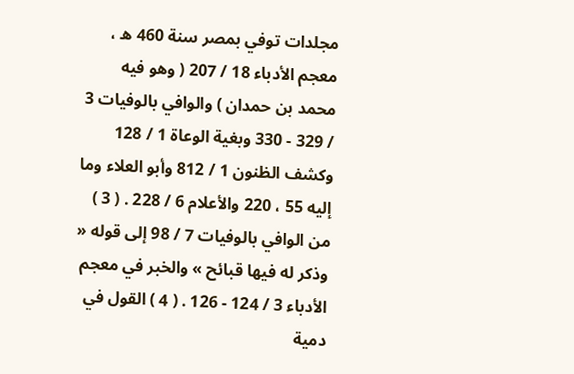مجلدات توفي بمصر سنة 460 ه ، معجم الأدباء 18 / 207 ( وهو فيه محمد بن حمدان ) والوافي بالوفيات 3 / 329 - 330 وبغية الوعاة 1 / 128 وكشف الظنون 1 / 812 وأبو العلاء وما إليه 55 ، 220 والأعلام 6 / 228 . ( 3 ) من الوافي بالوفيات 7 / 98 إلى قوله « وذكر له فيها قبائح » والخبر في معجم الأدباء 3 / 124 - 126 . ( 4 ) القول في دمية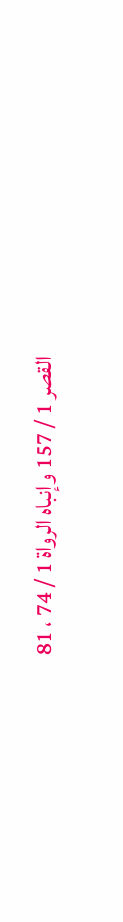القصر 1 / 157 وإنباه الرواة 1 / 74 ، 81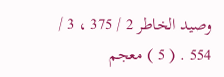وصيد الخاطر 2 / 375 ، 3 / 554 . ( 5 ) معجم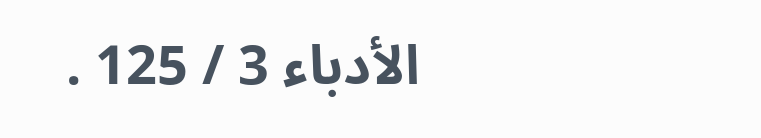الأدباء 3 / 125 .